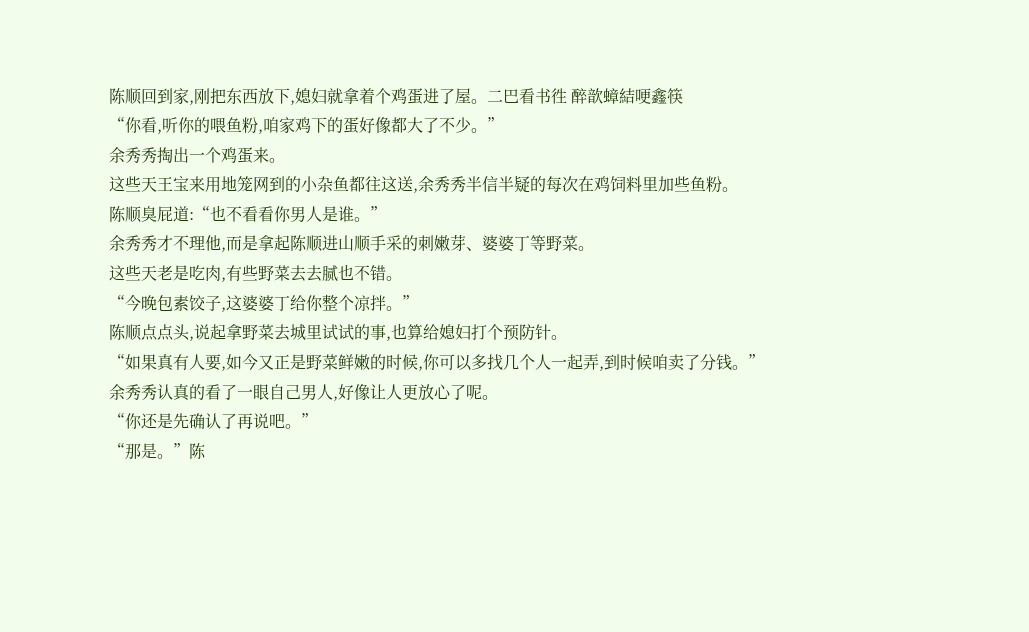陈顺回到家,刚把东西放下,媳妇就拿着个鸡蛋进了屋。二巴看书徃 醉歆蟑結哽鑫筷
“你看,听你的喂鱼粉,咱家鸡下的蛋好像都大了不少。”
余秀秀掏出一个鸡蛋来。
这些天王宝来用地笼网到的小杂鱼都往这送,余秀秀半信半疑的每次在鸡饲料里加些鱼粉。
陈顺臭屁道:“也不看看你男人是谁。”
余秀秀才不理他,而是拿起陈顺进山顺手采的刺嫩芽、婆婆丁等野菜。
这些天老是吃肉,有些野菜去去腻也不错。
“今晚包素饺子,这婆婆丁给你整个凉拌。”
陈顺点点头,说起拿野菜去城里试试的事,也算给媳妇打个预防针。
“如果真有人要,如今又正是野菜鲜嫩的时候,你可以多找几个人一起弄,到时候咱卖了分钱。”
余秀秀认真的看了一眼自己男人,好像让人更放心了呢。
“你还是先确认了再说吧。”
“那是。”陈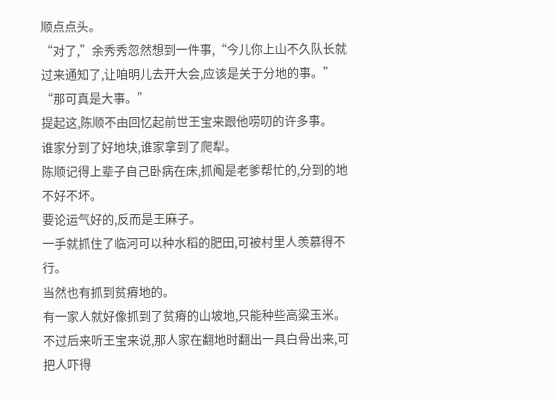顺点点头。
“对了,”余秀秀忽然想到一件事,“今儿你上山不久队长就过来通知了,让咱明儿去开大会,应该是关于分地的事。”
“那可真是大事。”
提起这,陈顺不由回忆起前世王宝来跟他唠叨的许多事。
谁家分到了好地块,谁家拿到了爬犁。
陈顺记得上辈子自己卧病在床,抓阄是老爹帮忙的,分到的地不好不坏。
要论运气好的,反而是王麻子。
一手就抓住了临河可以种水稻的肥田,可被村里人羡慕得不行。
当然也有抓到贫瘠地的。
有一家人就好像抓到了贫瘠的山坡地,只能种些高粱玉米。
不过后来听王宝来说,那人家在翻地时翻出一具白骨出来,可把人吓得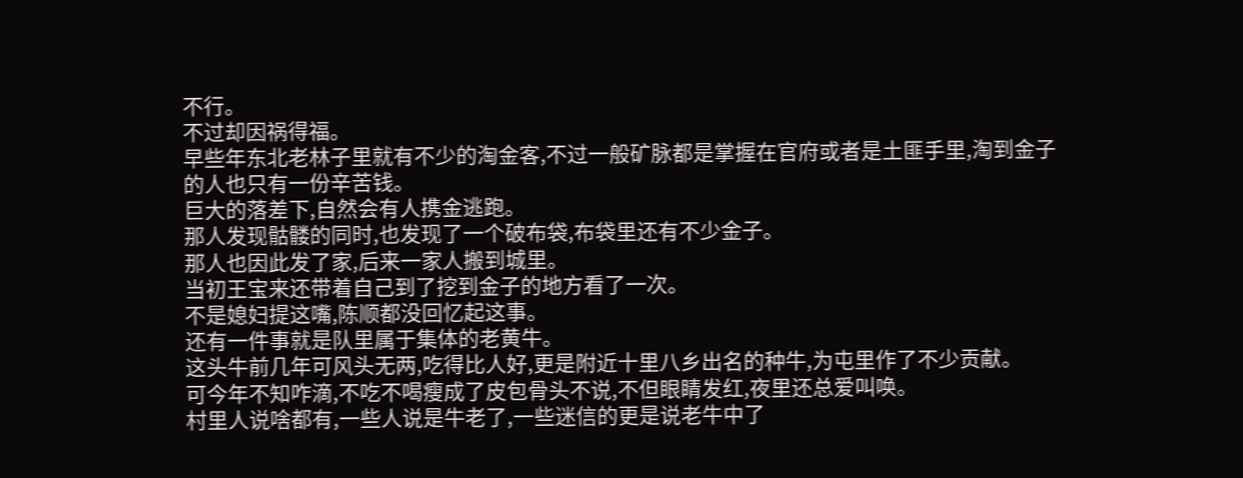不行。
不过却因祸得福。
早些年东北老林子里就有不少的淘金客,不过一般矿脉都是掌握在官府或者是土匪手里,淘到金子的人也只有一份辛苦钱。
巨大的落差下,自然会有人携金逃跑。
那人发现骷髅的同时,也发现了一个破布袋,布袋里还有不少金子。
那人也因此发了家,后来一家人搬到城里。
当初王宝来还带着自己到了挖到金子的地方看了一次。
不是媳妇提这嘴,陈顺都没回忆起这事。
还有一件事就是队里属于集体的老黄牛。
这头牛前几年可风头无两,吃得比人好,更是附近十里八乡出名的种牛,为屯里作了不少贡献。
可今年不知咋滴,不吃不喝瘦成了皮包骨头不说,不但眼睛发红,夜里还总爱叫唤。
村里人说啥都有,一些人说是牛老了,一些迷信的更是说老牛中了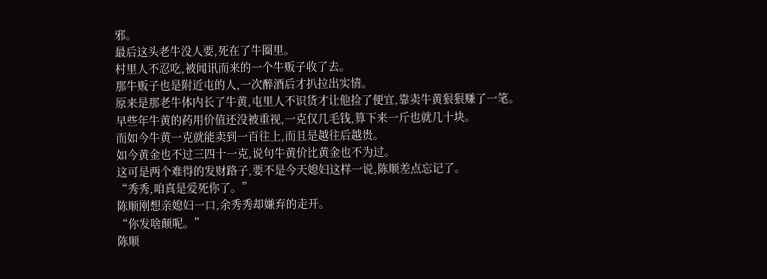邪。
最后这头老牛没人要,死在了牛圈里。
村里人不忍吃,被闻讯而来的一个牛贩子收了去。
那牛贩子也是附近屯的人,一次醉酒后才扒拉出实情。
原来是那老牛体内长了牛黄,屯里人不识货才让他捡了便宜,靠卖牛黄狠狠赚了一笔。
早些年牛黄的药用价值还没被重视,一克仅几毛钱,算下来一斤也就几十块。
而如今牛黄一克就能卖到一百往上,而且是越往后越贵。
如今黄金也不过三四十一克,说句牛黄价比黄金也不为过。
这可是两个难得的发财路子,要不是今天媳妇这样一说,陈顺差点忘记了。
“秀秀,咱真是爱死你了。”
陈顺刚想亲媳妇一口,余秀秀却嫌弃的走开。
“你发啥颠呢。”
陈顺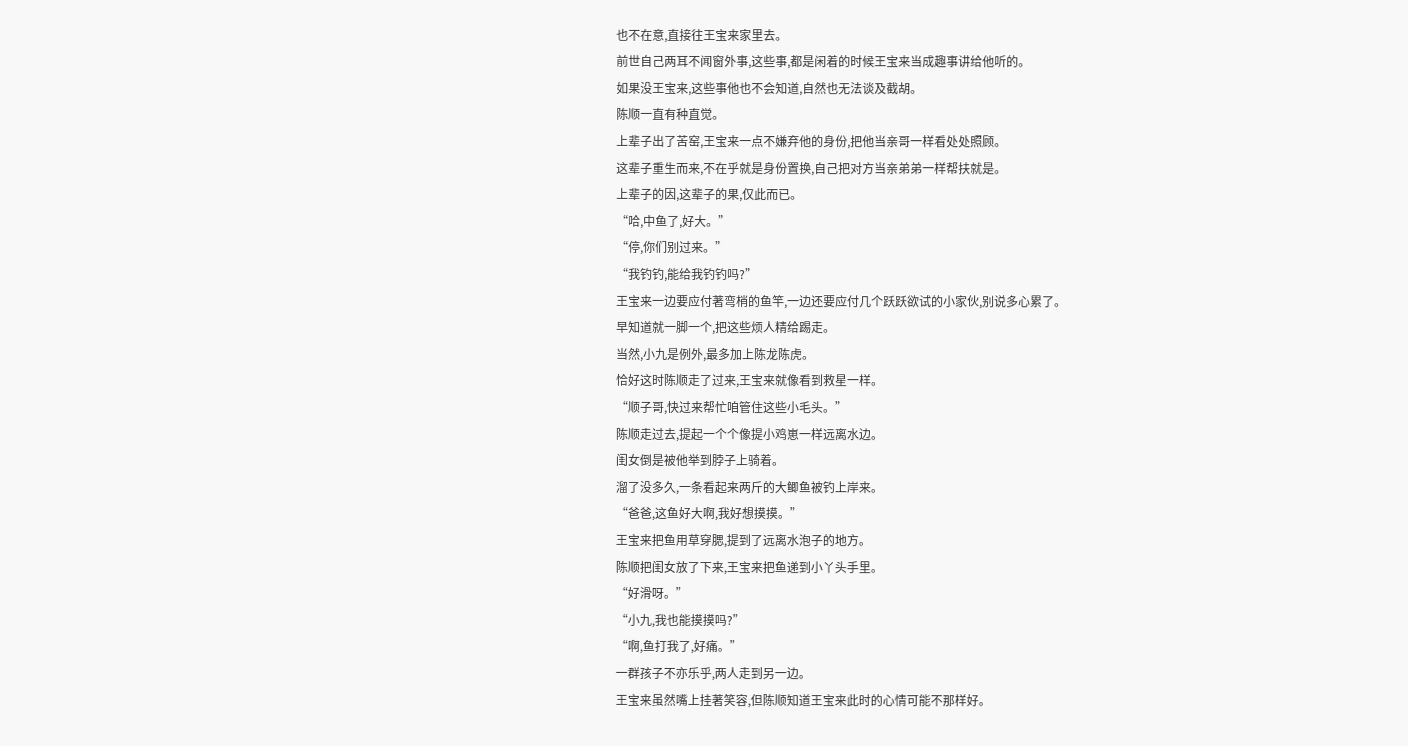也不在意,直接往王宝来家里去。
前世自己两耳不闻窗外事,这些事,都是闲着的时候王宝来当成趣事讲给他听的。
如果没王宝来,这些事他也不会知道,自然也无法谈及截胡。
陈顺一直有种直觉。
上辈子出了苦窑,王宝来一点不嫌弃他的身份,把他当亲哥一样看处处照顾。
这辈子重生而来,不在乎就是身份置换,自己把对方当亲弟弟一样帮扶就是。
上辈子的因,这辈子的果,仅此而已。
“哈,中鱼了,好大。”
“停,你们别过来。”
“我钓钓,能给我钓钓吗?”
王宝来一边要应付著弯梢的鱼竿,一边还要应付几个跃跃欲试的小家伙,别说多心累了。
早知道就一脚一个,把这些烦人精给踢走。
当然,小九是例外,最多加上陈龙陈虎。
恰好这时陈顺走了过来,王宝来就像看到救星一样。
“顺子哥,快过来帮忙咱管住这些小毛头。”
陈顺走过去,提起一个个像提小鸡崽一样远离水边。
闺女倒是被他举到脖子上骑着。
溜了没多久,一条看起来两斤的大鲫鱼被钓上岸来。
“爸爸,这鱼好大啊,我好想摸摸。”
王宝来把鱼用草穿腮,提到了远离水泡子的地方。
陈顺把闺女放了下来,王宝来把鱼递到小丫头手里。
“好滑呀。”
“小九,我也能摸摸吗?”
“啊,鱼打我了,好痛。”
一群孩子不亦乐乎,两人走到另一边。
王宝来虽然嘴上挂著笑容,但陈顺知道王宝来此时的心情可能不那样好。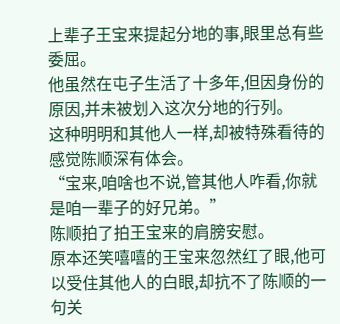上辈子王宝来提起分地的事,眼里总有些委屈。
他虽然在屯子生活了十多年,但因身份的原因,并未被划入这次分地的行列。
这种明明和其他人一样,却被特殊看待的感觉陈顺深有体会。
“宝来,咱啥也不说,管其他人咋看,你就是咱一辈子的好兄弟。”
陈顺拍了拍王宝来的肩膀安慰。
原本还笑嘻嘻的王宝来忽然红了眼,他可以受住其他人的白眼,却抗不了陈顺的一句关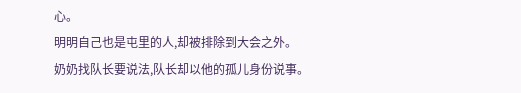心。
明明自己也是屯里的人,却被排除到大会之外。
奶奶找队长要说法,队长却以他的孤儿身份说事。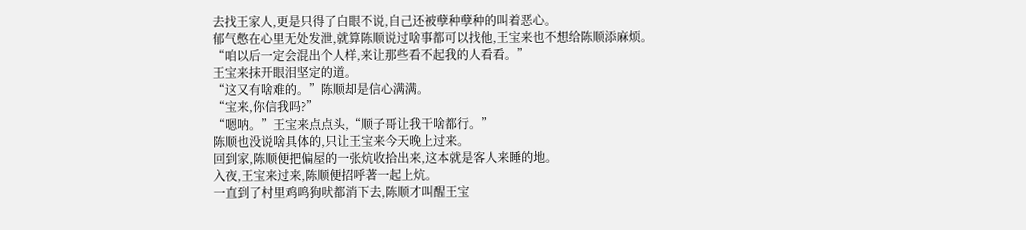去找王家人,更是只得了白眼不说,自己还被孽种孽种的叫着恶心。
郁气憋在心里无处发泄,就算陈顺说过啥事都可以找他,王宝来也不想给陈顺添麻烦。
“咱以后一定会混出个人样,来让那些看不起我的人看看。”
王宝来抹开眼泪坚定的道。
“这又有啥难的。”陈顺却是信心满满。
“宝来,你信我吗?”
“嗯呐。”王宝来点点头,“顺子哥让我干啥都行。”
陈顺也没说啥具体的,只让王宝来今天晚上过来。
回到家,陈顺便把偏屋的一张炕收拾出来,这本就是客人来睡的地。
入夜,王宝来过来,陈顺便招呼著一起上炕。
一直到了村里鸡鸣狗吠都消下去,陈顺才叫醒王宝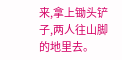来,拿上锄头铲子,两人往山脚的地里去。